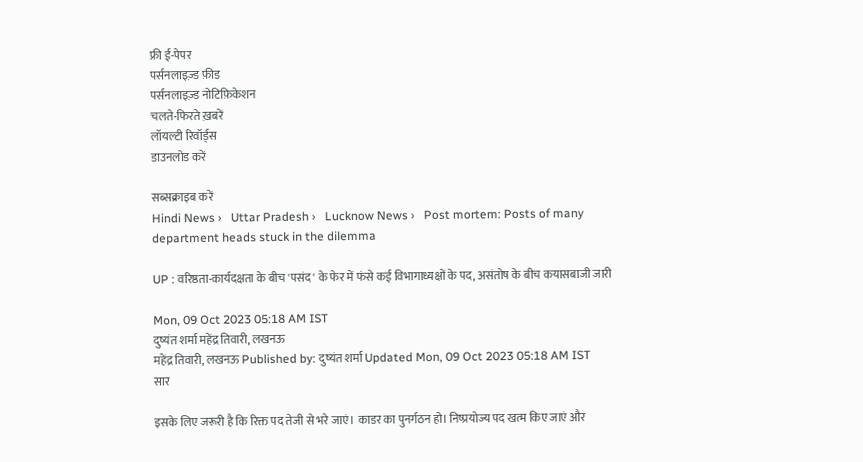फ्री ई-पेपर
पर्सनलाइज़्ड फ़ीड
पर्सनलाइज़्ड नोटिफ़िकेशन
चलते-फिरते ख़बरें
लॉयल्टी रिवॉर्ड्स
डाउनलोड करें

सब्सक्राइब करें
Hindi News ›   Uttar Pradesh ›   Lucknow News ›   Post mortem: Posts of many department heads stuck in the dilemma

UP : वरिष्ठता-कार्यदक्षता के बीच 'पसंद' के फेर में फंसे कई विभागाध्यक्षों के पद, असंतोष के बीच कयासबाजी जारी

Mon, 09 Oct 2023 05:18 AM IST
दुष्यंत शर्मा महेंद्र तिवारी, लखनऊ
महेंद्र तिवारी, लखनऊ Published by: दुष्यंत शर्मा Updated Mon, 09 Oct 2023 05:18 AM IST
सार

इसके लिए जरूरी है कि रिक्त पद तेजी से भरे जाएं। काडर का पुनर्गठन हो। निष्प्रयोज्य पद खत्म किए जाएं और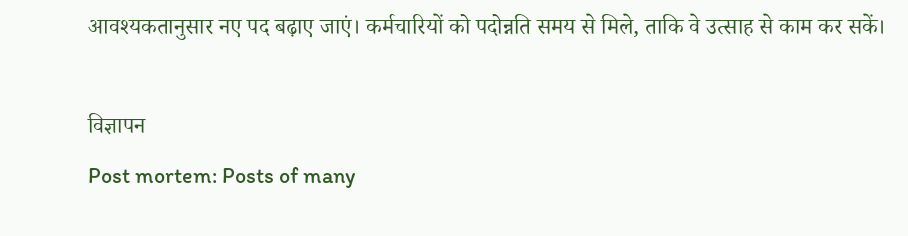आवश्यकतानुसार नए पद बढ़ाए जाएं। कर्मचारियों को पदोन्नति समय से मिले, ताकि वे उत्साह से काम कर सकें।

विज्ञापन
Post mortem: Posts of many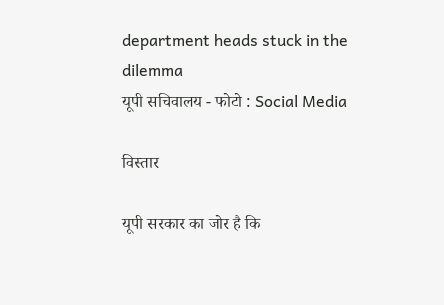department heads stuck in the dilemma
यूपी सचिवालय - फोटो : Social Media

विस्तार

यूपी सरकार का जोर है कि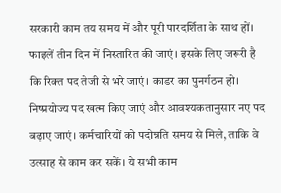सरकारी काम तय समय में और पूरी पारदर्शिता के साथ हों। फाइलें तीन दिन में निस्तारित की जाएं। इसके लिए जरूरी है कि रिक्त पद तेजी से भरे जाएं। काडर का पुनर्गठन हो। निष्प्रयोज्य पद खत्म किए जाएं और आवश्यकतानुसार नए पद बढ़ाए जाएं। कर्मचारियों को पदोन्नति समय से मिले, ताकि वे उत्साह से काम कर सकें। ये सभी काम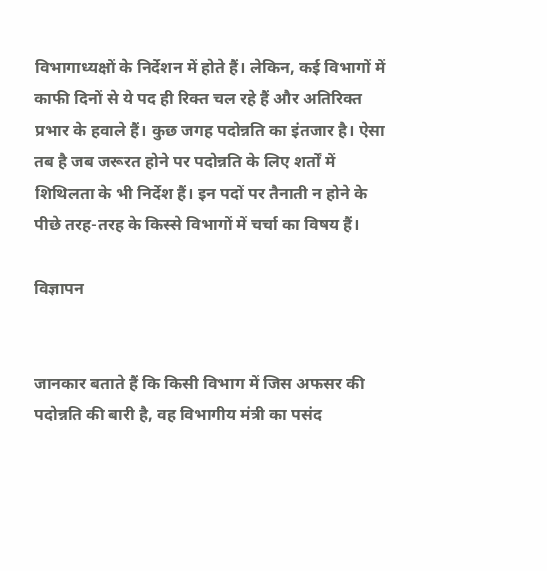विभागाध्यक्षों के निर्देशन में होते हैं। लेकिन, कई विभागों में काफी दिनों से ये पद ही रिक्त चल रहे हैं और अतिरिक्त प्रभार के हवाले हैं। कुछ जगह पदोन्नति का इंतजार है। ऐसा तब है जब जरूरत होने पर पदोन्नति के लिए शर्तों में शिथिलता के भी निर्देश हैं। इन पदों पर तैनाती न होने के पीछे तरह-तरह के किस्से विभागों में चर्चा का विषय हैं।

विज्ञापन


जानकार बताते हैं कि किसी विभाग में जिस अफसर की पदोन्नति की बारी है, वह विभागीय मंत्री का पसंद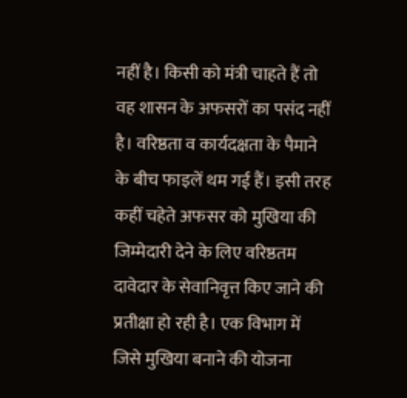नहीं है। किसी को मंत्री चाहते हैं तो वह शासन के अफसरों का पसंद नहीं है। वरिष्ठता व कार्यदक्षता के पैमाने के बीच फाइलें थम गई हैं। इसी तरह कहीं चहेते अफसर को मुखिया की जिम्मेदारी देने के लिए वरिष्ठतम दावेदार के सेवानिवृत्त किए जाने की प्रतीक्षा हो रही है। एक विभाग में जिसे मुखिया बनाने की योजना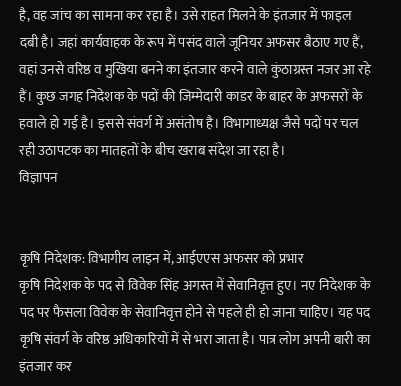है, वह जांच का सामना कर रहा है। उसे राहत मिलने के इंतजार में फाइल दबी है। जहां कार्यवाहक के रूप में पसंद वाले जूनियर अफसर बैठाए गए हैं, वहां उनसे वरिष्ठ व मुखिया बनने का इंतजार करने वाले कुंठाग्रस्त नजर आ रहे हैं। कुछ जगह निदेशक के पदों की जिम्मेदारी काडर के बाहर के अफसरों के हवाले हो गई है। इससे संवर्ग में असंतोष है। विभागाध्यक्ष जैसे पदों पर चल रही उठापटक का मातहतों के बीच खराब संदेश जा रहा है।
विज्ञापन


कृषि निदेशक: विभागीय लाइन में, आईएएस अफसर को प्रभार
कृषि निदेशक के पद से विवेक सिंह अगस्त में सेवानिवृत्त हुए। नए निदेशक के पद पर फैसला विवेक के सेवानिवृत्त होने से पहले ही हो जाना चाहिए। यह पद कृषि संवर्ग के वरिष्ठ अधिकारियों में से भरा जाता है। पात्र लोग अपनी बारी का इंतजार कर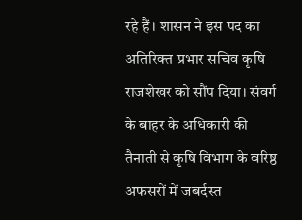रहे हैं। शासन ने इस पद का अतिरिक्त प्रभार सचिव कृषि राजशेखर को सौंप दिया। संवर्ग के बाहर के अधिकारी की तैनाती से कृषि विभाग के वरिष्ठ अफसरों में जबर्दस्त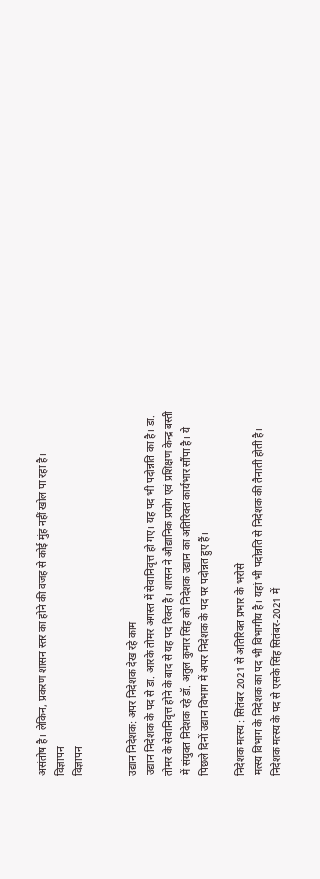असंतोष है। लेकिन, प्रकरण शासन स्तर का होने की वजह से कोई मुंह नहीं खोल पा रहा है।
विज्ञापन
विज्ञापन


उद्यान निदेशक: अपर निदेशक देख रहे काम
उद्यान निदेशक के पद से डा. आरके तोमर अगस्त में सेवानिवृत्त हो गए। यह पद भी पदोन्नति का है। डा. तोमर के सेवानिवृत्त होने के बाद से यह पद रिक्त है। शासन ने औद्यानिक प्रयोग एवं प्रशिक्षण केन्द्र बस्ती में संयुक्त निदेशक रहे डॉ. अतुल कुमार सिंह को निदेशक उद्यान का अतिरिक्त कार्यभार सौंपा है। ये पिछले दिनों उद्यान विभाग में अपर निदेशक के पद पर पदोन्नत हुए हैं।

निदेशक मत्स्य : सितंबर 2021 से अतिरिक्त प्रभार के भरोसे
मत्स्य विभाग के निदेशक का पद भी विभागीय है। यहां भी पदोन्नति से निदेशक की तैनाती होती है। निदेशक मत्स्य के पद से एसके सिंह सितंबर-2021 में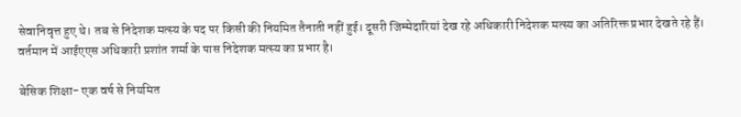सेवानिवृत्त हुए थे। तब से निदेशक मत्स्य के पद पर किसी की नियमित तैनाती नहीं हुई। दूसरी जिम्मेदारियां देख रहे अधिकारी निदेशक मत्स्य का अतिरिक्त प्रभार देखते रहे हैं। वर्तमान में आईएएस अधिकारी प्रशांत शर्मा के पास निदेशक मत्स्य का प्रभार है।

बेसिक शिक्षा- एक वर्ष से नियमित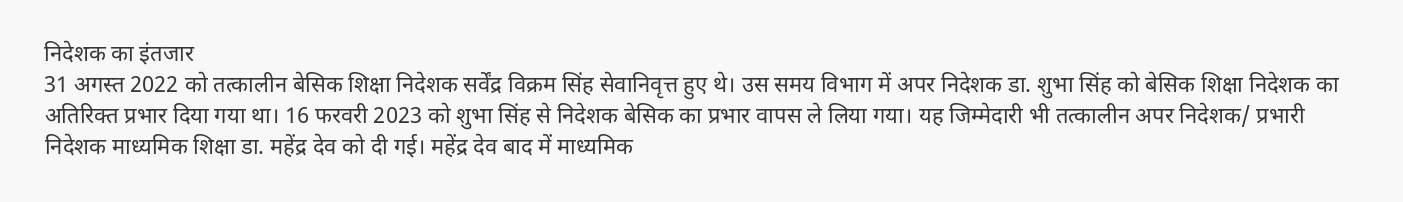निदेशक का इंतजार
31 अगस्त 2022 को तत्कालीन बेसिक शिक्षा निदेशक सर्वेंद्र विक्रम सिंह सेवानिवृत्त हुए थे। उस समय विभाग में अपर निदेशक डा. शुभा सिंह को बेसिक शिक्षा निदेशक का अतिरिक्त प्रभार दिया गया था। 16 फरवरी 2023 को शुभा सिंह से निदेशक बेसिक का प्रभार वापस ले लिया गया। यह जिम्मेदारी भी तत्कालीन अपर निदेशक/ प्रभारी निदेशक माध्यमिक शिक्षा डा. महेंद्र देव को दी गई। महेंद्र देव बाद में माध्यमिक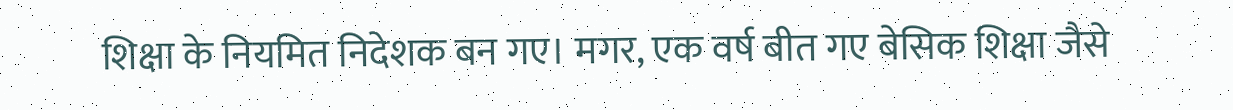शिक्षा के नियमित निदेशक बन गए। मगर, एक वर्ष बीत गए बेसिक शिक्षा जैसे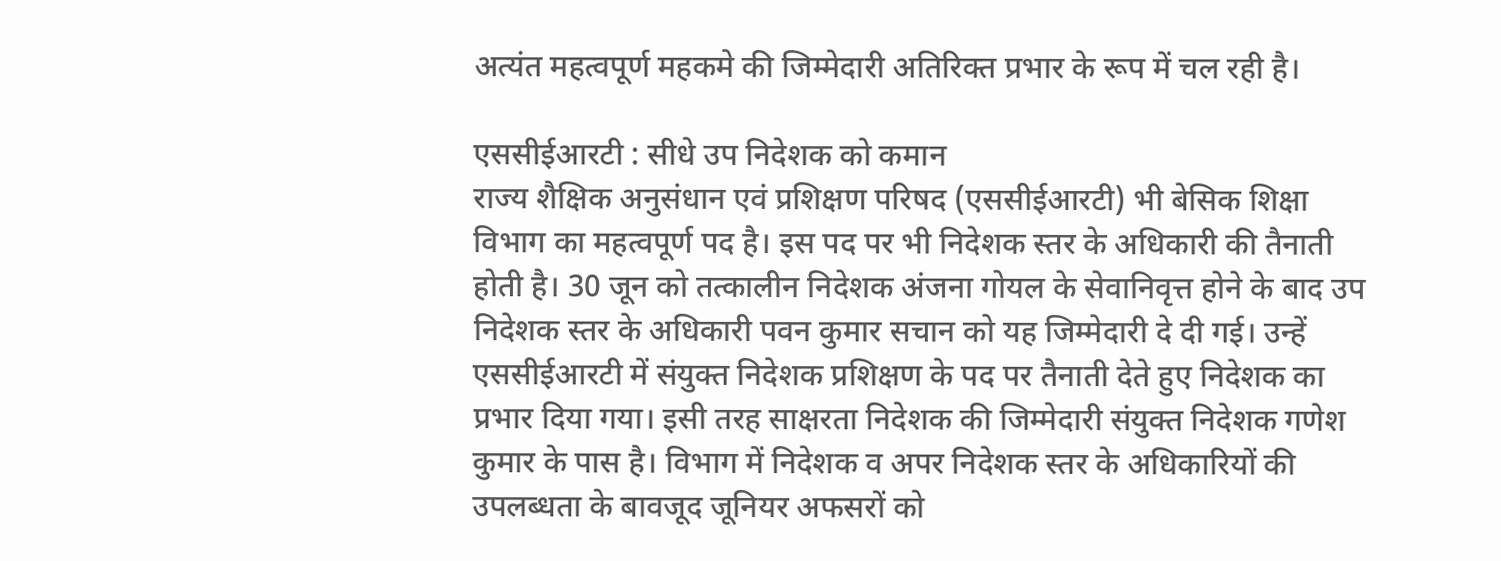अत्यंत महत्वपूर्ण महकमे की जिम्मेदारी अतिरिक्त प्रभार के रूप में चल रही है।

एससीईआरटी : सीधे उप निदेशक को कमान
राज्य शैक्षिक अनुसंधान एवं प्रशिक्षण परिषद (एससीईआरटी) भी बेसिक शिक्षा विभाग का महत्वपूर्ण पद है। इस पद पर भी निदेशक स्तर के अधिकारी की तैनाती होती है। 30 जून को तत्कालीन निदेशक अंजना गोयल के सेवानिवृत्त होने के बाद उप निदेशक स्तर के अधिकारी पवन कुमार सचान को यह जिम्मेदारी दे दी गई। उन्हें एससीईआरटी में संयुक्त निदेशक प्रशिक्षण के पद पर तैनाती देते हुए निदेशक का प्रभार दिया गया। इसी तरह साक्षरता निदेशक की जिम्मेदारी संयुक्त निदेशक गणेश कुमार के पास है। विभाग में निदेशक व अपर निदेशक स्तर के अधिकारियों की उपलब्धता के बावजूद जूनियर अफसरों को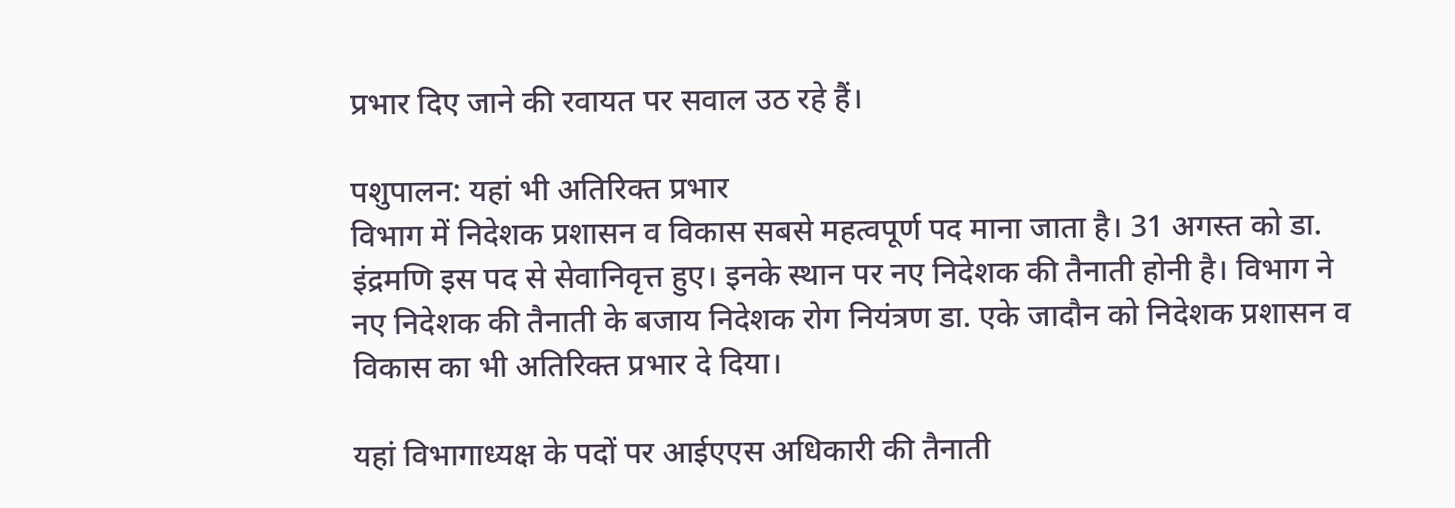प्रभार दिए जाने की रवायत पर सवाल उठ रहे हैं।

पशुपालन: यहां भी अतिरिक्त प्रभार
विभाग में निदेशक प्रशासन व विकास सबसे महत्वपूर्ण पद माना जाता है। 31 अगस्त को डा. इंद्रमणि इस पद से सेवानिवृत्त हुए। इनके स्थान पर नए निदेशक की तैनाती होनी है। विभाग ने नए निदेशक की तैनाती के बजाय निदेशक रोग नियंत्रण डा. एके जादौन को निदेशक प्रशासन व विकास का भी अतिरिक्त प्रभार दे दिया।

यहां विभागाध्यक्ष के पदों पर आईएएस अधिकारी की तैनाती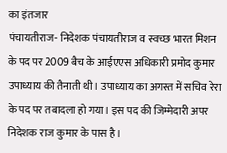का इंतजार
पंचायतीराज- निदेशक पंचायतीराज व स्वच्छ भारत मिशन के पद पर 2009 बैच के आईएएस अधिकारी प्रमोद कुमार उपाध्याय की तैनाती थी। उपाध्याय का अगस्त में सचिव रेरा के पद पर तबादला हो गया। इस पद की जिम्मेदारी अपर निदेशक राज कुमार के पास है।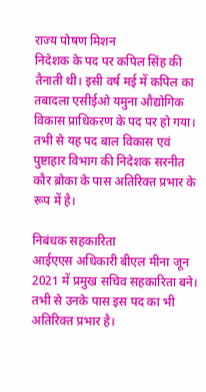राज्य पोषण मिशन
निदेशक के पद पर कपिल सिंह की तैनाती थी। इसी वर्ष मई में कपिल का तबादला एसीईओ यमुना औद्योगिक विकास प्राधिकरण के पद पर हो गया। तभी से यह पद बाल विकास एवं पुष्टाहार विभाग की निदेशक सरनीत कौर ब्रोका के पास अतिरिक्त प्रभार के रूप में है।

निबंधक सहकारिता
आईएएस अधिकारी बीएल मीना जून 2021 में प्रमुख सचिव सहकारिता बने। तभी से उनके पास इस पद का भी अतिरिक्त प्रभार है।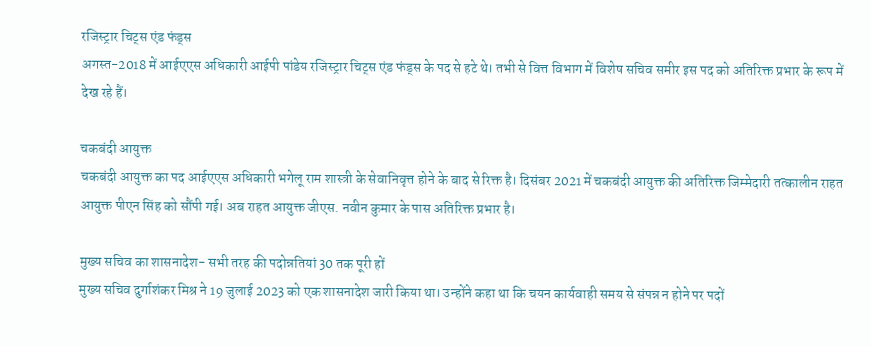रजिस्ट्रार चिट्स एंड फंड्स
अगस्त-2018 में आईएएस अधिकारी आईपी पांडेय रजिस्ट्रार चिट्स एंड फंड्स के पद से हटे थे। तभी से वित्त विभाग में विशेष सचिव समीर इस पद को अतिरिक्त प्रभार के रूप में देख रहे हैं।

चकबंदी आयुक्त
चकबंदी आयुक्त का पद आईएएस अधिकारी भगेलू राम शास्त्री के सेवानिवृत्त होने के बाद से रिक्त है। दिसंबर 2021 में चकबंदी आयुक्त की अतिरिक्त जिम्मेदारी तत्कालीन राहत आयुक्त पीएन सिंह को सौंपी गई। अब राहत आयुक्त जीएस. नवीन कुमार के पास अतिरिक्त प्रभार है।

मुख्य सचिव का शासनादेश- सभी तरह की पदोन्नतियां 30 तक पूरी हों
मुख्य सचिव दुर्गाशंकर मिश्र ने 19 जुलाई 2023 को एक शासनादेश जारी किया था। उन्होंने कहा था कि चयन कार्यवाही समय से संपन्न न होने पर पदों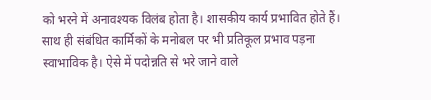को भरने में अनावश्यक विलंब होता है। शासकीय कार्य प्रभावित होते हैं। साथ ही संबंधित कार्मिकों के मनोबल पर भी प्रतिकूल प्रभाव पड़ना स्वाभाविक है। ऐसे में पदोन्नति से भरे जाने वाले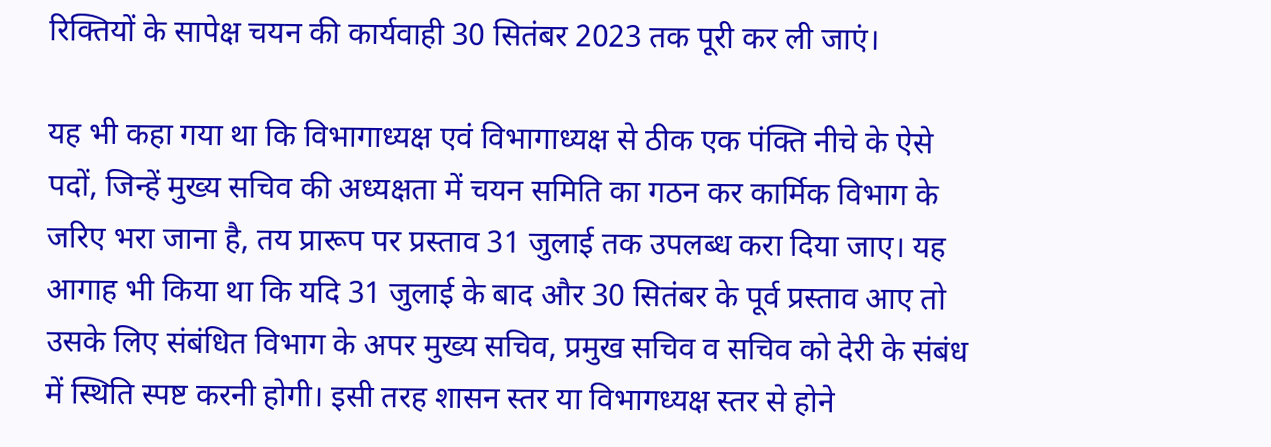रिक्तियों के सापेक्ष चयन की कार्यवाही 30 सितंबर 2023 तक पूरी कर ली जाएं।

यह भी कहा गया था कि विभागाध्यक्ष एवं विभागाध्यक्ष से ठीक एक पंक्ति नीचे के ऐसे पदों, जिन्हें मुख्य सचिव की अध्यक्षता में चयन समिति का गठन कर कार्मिक विभाग के जरिए भरा जाना है, तय प्रारूप पर प्रस्ताव 31 जुलाई तक उपलब्ध करा दिया जाए। यह आगाह भी किया था कि यदि 31 जुलाई के बाद और 30 सितंबर के पूर्व प्रस्ताव आए तो उसके लिए संबंधित विभाग के अपर मुख्य सचिव, प्रमुख सचिव व सचिव को देरी के संबंध में स्थिति स्पष्ट करनी होगी। इसी तरह शासन स्तर या विभागध्यक्ष स्तर से होने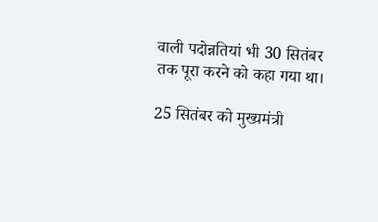वाली पदोन्नतियां भी 30 सितंबर तक पूरा करने को कहा गया था।

25 सितंबर को मुख्यमंत्री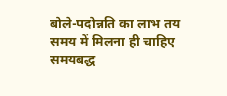बोले-पदोन्नति का लाभ तय समय में मिलना ही चाहिए
समयबद्ध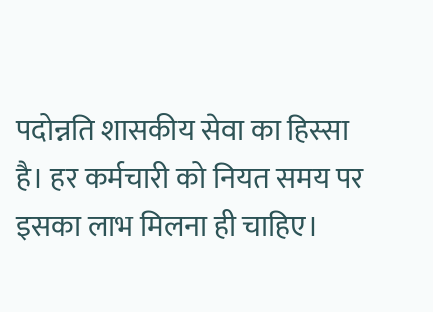पदोन्नति शासकीय सेवा का हिस्सा है। हर कर्मचारी को नियत समय पर इसका लाभ मिलना ही चाहिए।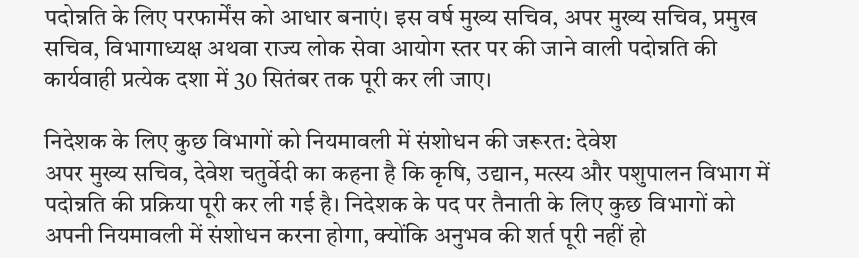पदोन्नति के लिए परफार्मेंस को आधार बनाएं। इस वर्ष मुख्य सचिव, अपर मुख्य सचिव, प्रमुख सचिव, विभागाध्यक्ष अथवा राज्य लोक सेवा आयोग स्तर पर की जाने वाली पदोन्नति की कार्यवाही प्रत्येक दशा में 30 सितंबर तक पूरी कर ली जाए।

निदेशक के लिए कुछ विभागों को नियमावली में संशोधन की जरूरत: देवेश
अपर मुख्य सचिव, देवेश चतुर्वेदी का कहना है कि कृषि, उद्यान, मत्स्य और पशुपालन विभाग में पदोन्नति की प्रक्रिया पूरी कर ली गई है। निदेशक के पद पर तैनाती के लिए कुछ विभागों को अपनी नियमावली में संशोधन करना होगा, क्योंकि अनुभव की शर्त पूरी नहीं हो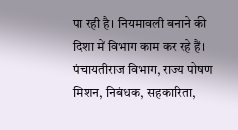पा रही है। नियमावली बनाने की दिशा में विभाग काम कर रहे हैं। पंचायतीराज विभाग, राज्य पोषण मिशन, निबंधक, सहकारिता,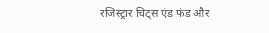रजिस्ट्रार चिट्स एंड फंड और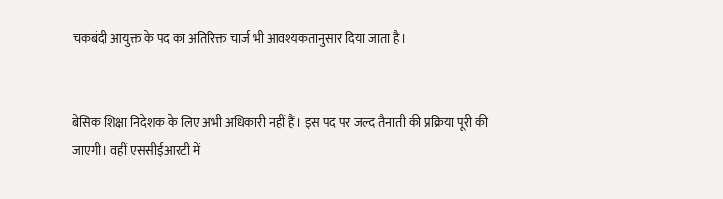चकबंदी आयुक्त के पद का अतिरिक्त चार्ज भी आवश्यकतानुसार दिया जाता है।


बेसिक शिक्षा निदेशक के लिए अभी अधिकारी नहीं हैं। इस पद पर जल्द तैनाती की प्रक्रिया पूरी की जाएगी। वहीं एससीईआरटी में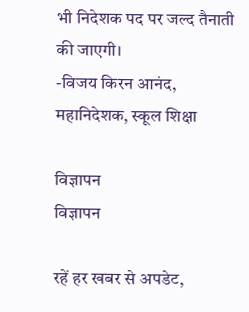भी निदेशक पद पर जल्द तैनाती की जाएगी।
-विजय किरन आनंद, महानिदेशक, स्कूल शिक्षा

विज्ञापन
विज्ञापन

रहें हर खबर से अपडेट,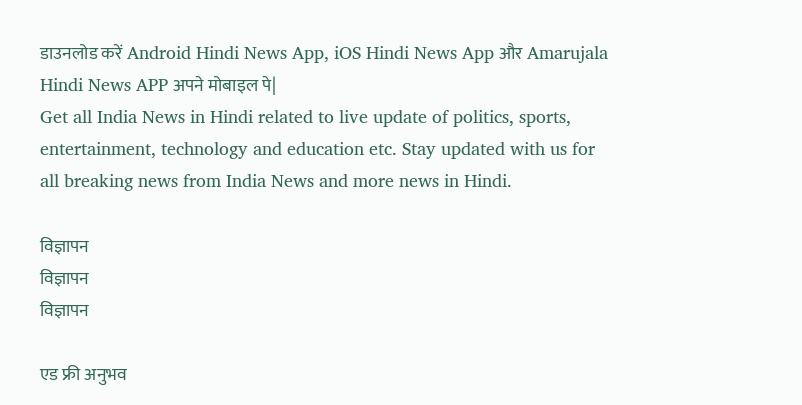डाउनलोड करें Android Hindi News App, iOS Hindi News App और Amarujala Hindi News APP अपने मोबाइल पे|
Get all India News in Hindi related to live update of politics, sports, entertainment, technology and education etc. Stay updated with us for all breaking news from India News and more news in Hindi.

विज्ञापन
विज्ञापन
विज्ञापन

एड फ्री अनुभव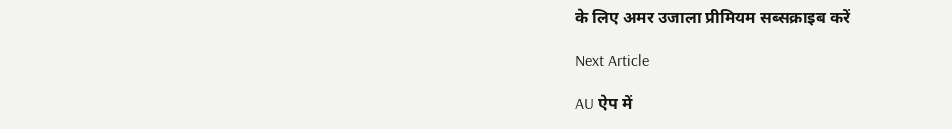के लिए अमर उजाला प्रीमियम सब्सक्राइब करें

Next Article

AU ऐप में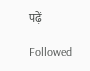पढ़ें

Followed